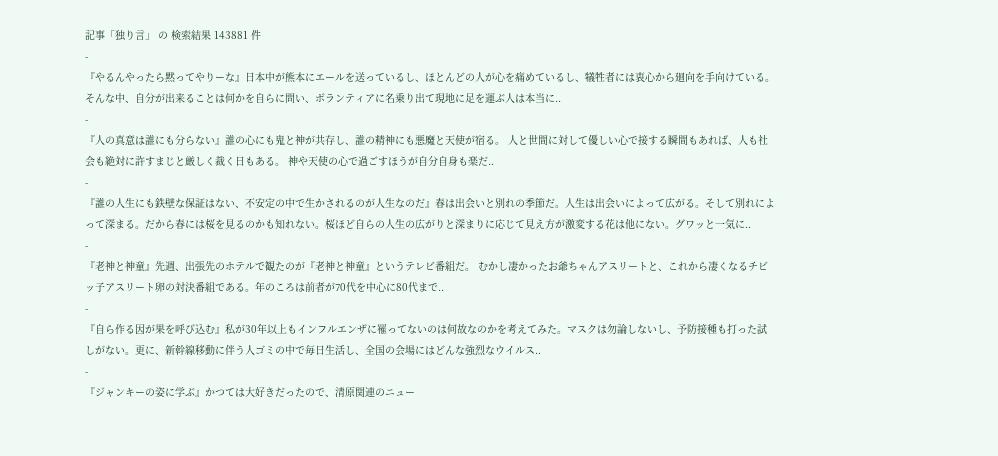記事「独り言」 の 検索結果 143881 件
-
『やるんやったら黙ってやりーな』日本中が熊本にエールを送っているし、ほとんどの人が心を痛めているし、犠牲者には衷心から廻向を手向けている。そんな中、自分が出来ることは何かを自らに問い、ボランティアに名乗り出て現地に足を運ぶ人は本当に..
-
『人の真意は誰にも分らない』誰の心にも鬼と神が共存し、誰の精神にも悪魔と天使が宿る。 人と世間に対して優しい心で接する瞬間もあれば、人も社会も絶対に許すまじと厳しく裁く日もある。 神や天使の心で過ごすほうが自分自身も楽だ..
-
『誰の人生にも鉄壁な保証はない、不安定の中で生かされるのが人生なのだ』春は出会いと別れの季節だ。人生は出会いによって広がる。そして別れによって深まる。だから春には桜を見るのかも知れない。桜ほど自らの人生の広がりと深まりに応じて見え方が激変する花は他にない。グワッと一気に..
-
『老神と神童』先週、出張先のホテルで観たのが『老神と神童』というテレビ番組だ。 むかし凄かったお爺ちゃんアスリートと、これから凄くなるチビッ子アスリート卵の対決番組である。年のころは前者が70代を中心に80代まで..
-
『自ら作る因が果を呼び込む』私が30年以上もインフルエンザに罹ってないのは何故なのかを考えてみた。マスクは勿論しないし、予防接種も打った試しがない。更に、新幹線移動に伴う人ゴミの中で毎日生活し、全国の会場にはどんな強烈なウイルス..
-
『ジャンキーの姿に学ぶ』かつては大好きだったので、清原関連のニュー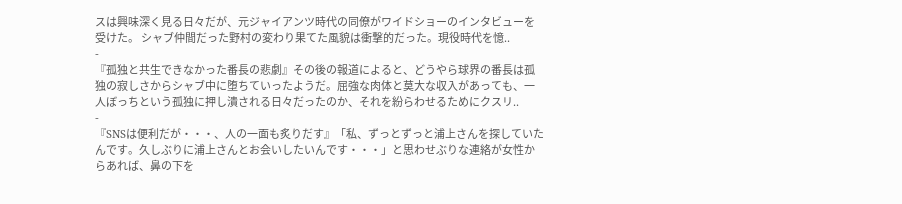スは興味深く見る日々だが、元ジャイアンツ時代の同僚がワイドショーのインタビューを受けた。 シャブ仲間だった野村の変わり果てた風貌は衝撃的だった。現役時代を憶..
-
『孤独と共生できなかった番長の悲劇』その後の報道によると、どうやら球界の番長は孤独の寂しさからシャブ中に堕ちていったようだ。屈強な肉体と莫大な収入があっても、一人ぼっちという孤独に押し潰される日々だったのか、それを紛らわせるためにクスリ..
-
『SNSは便利だが・・・、人の一面も炙りだす』「私、ずっとずっと浦上さんを探していたんです。久しぶりに浦上さんとお会いしたいんです・・・」と思わせぶりな連絡が女性からあれば、鼻の下を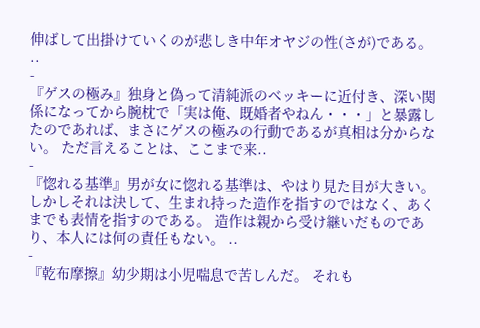伸ばして出掛けていくのが悲しき中年オヤジの性(さが)である。 ..
-
『ゲスの極み』独身と偽って清純派のベッキーに近付き、深い関係になってから腕枕で「実は俺、既婚者やねん・・・」と暴露したのであれば、まさにゲスの極みの行動であるが真相は分からない。 ただ言えることは、ここまで来..
-
『惚れる基準』男が女に惚れる基準は、やはり見た目が大きい。 しかしそれは決して、生まれ持った造作を指すのではなく、あくまでも表情を指すのである。 造作は親から受け継いだものであり、本人には何の責任もない。 ..
-
『乾布摩擦』幼少期は小児喘息で苦しんだ。 それも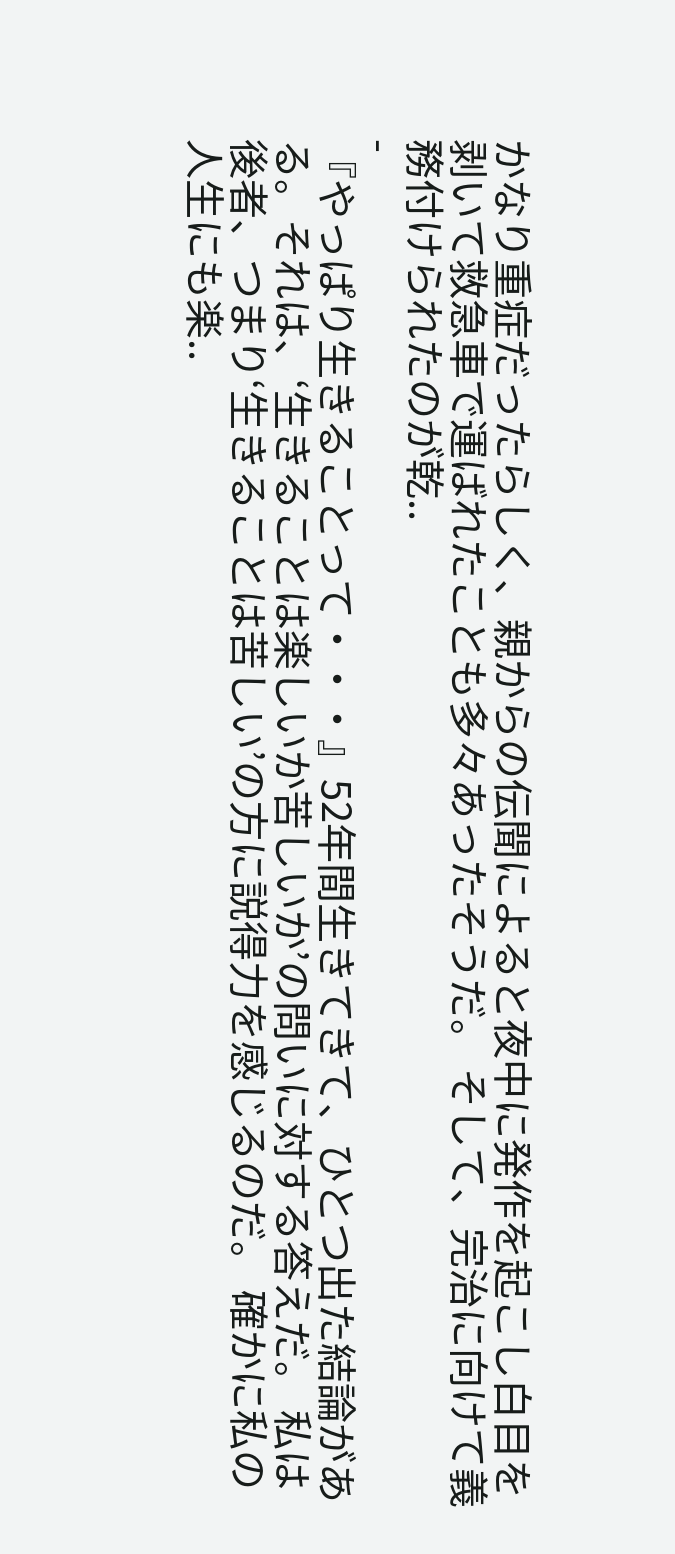かなり重症だったらしく、親からの伝聞によると夜中に発作を起こし白目を剥いて救急車で運ばれたことも多々あったそうだ。 そして、完治に向けて義務付けられたのが乾..
-
『やっぱり生きることって・・・』52年間生きてきて、ひとつ出た結論がある。それは、‘生きることは楽しいか苦しいか’の問いに対する答えだ。 私は後者、つまり‘生きることは苦しい’の方に説得力を感じるのだ。 確かに私の人生にも楽..